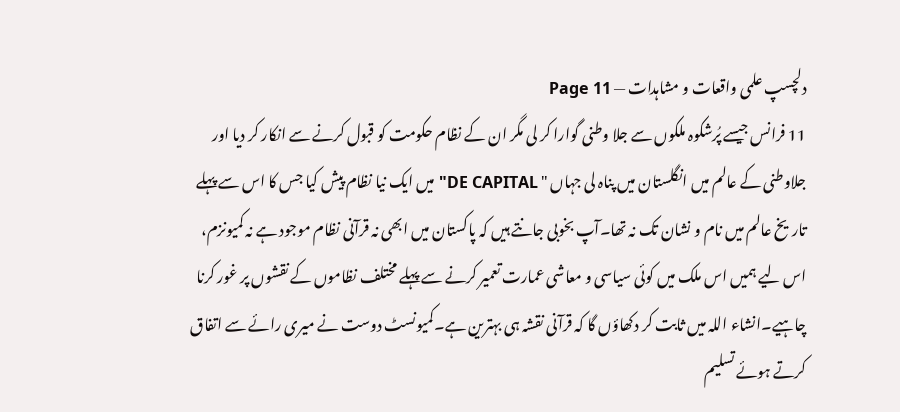دلچسپ علمی واقعات و مشاہدات — Page 11
11 فرانس جیسے پُرشکوہ ملکوں سے جلا وطنی گوارا کر لی مگر ان کے نظام حکومت کو قبول کرنے سے انکار کر دیا اور جلاوطنی کے عالم میں انگلستان میں پناہ لی جہاں " DE CAPITAL" میں ایک نیا نظام پیش کیا جس کا اس سے پہلے تاریخ عالم میں نام و نشان تک نہ تھا۔آپ بخوبی جانتے ہیں کہ پاکستان میں ابھی نہ قرآنی نظام موجود ہے نہ کمیونزم، اس لیے ہمیں اس ملک میں کوئی سیاسی و معاشی عمارت تعمیر کرنے سے پہلے مختلف نظاموں کے نقشوں پر غور کرنا چاہیے۔انشاء اللہ میں ثابت کر دکھاؤں گا کہ قرآنی نقشہ ہی بہترین ہے۔کمیونسٹ دوست نے میری رائے سے اتفاق کرتے ہوئے تسلیم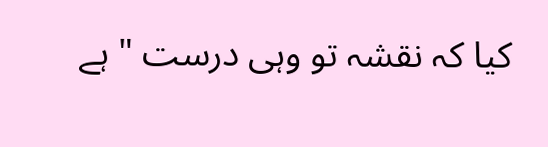کیا کہ نقشہ تو وہی درست " ہے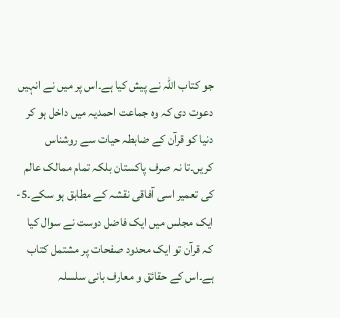جو کتاب اللہ نے پیش کیا ہے۔اس پر میں نے انہیں دعوت دی کہ وہ جماعت احمدیہ میں داخل ہو کر دنیا کو قرآن کے ضابطہ حیات سے روشناس کریں۔تا نہ صرف پاکستان بلکہ تمام ممالک عالم کی تعمیر اسی آفاقی نقشہ کے مطابق ہو سکے۔5- ایک مجلس میں ایک فاضل دوست نے سوال کیا کہ قرآن تو ایک محدود صفحات پر مشتمل کتاب ہے۔اس کے حقائق و معارف بانی سلسلہ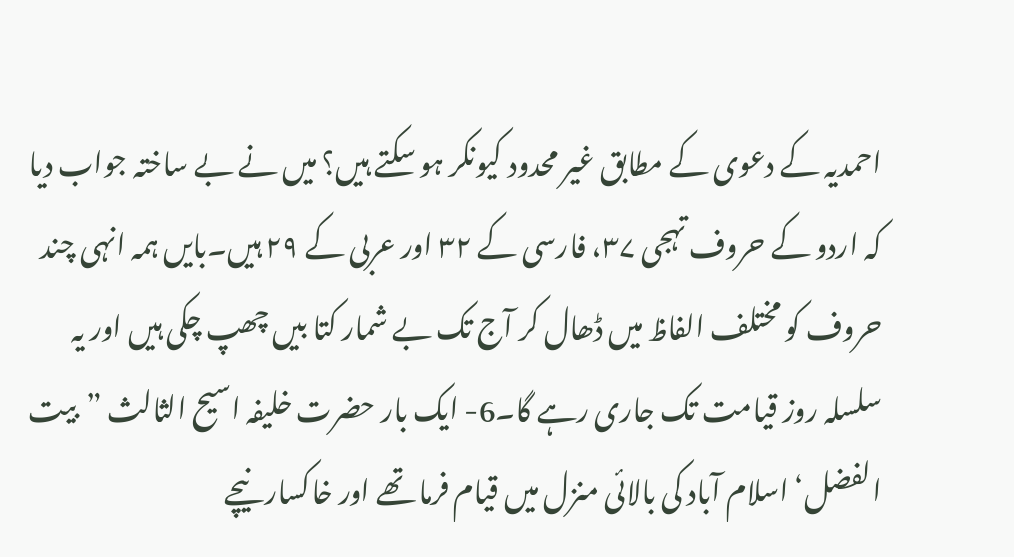احمدیہ کے دعوی کے مطابق غیر محدود کیونکر ہو سکتے ہیں؟ میں نے بے ساختہ جواب دیا کہ اردو کے حروف تہجی ۳۷، فارسی کے ۳۲ اور عربی کے ۲۹ ہیں۔بایں ہمہ انہی چند حروف کو مختلف الفاظ میں ڈھال کر آج تک بے شمار کتا بیں چھپ چکی ہیں اور یہ سلسلہ روز قیامت تک جاری رہے گا۔6- ایک بار حضرت خلیفہ اسیح الثالث ”بیت الفضل‘ اسلام آباد کی بالائی منزل میں قیام فرما تھے اور خاکسار نیچے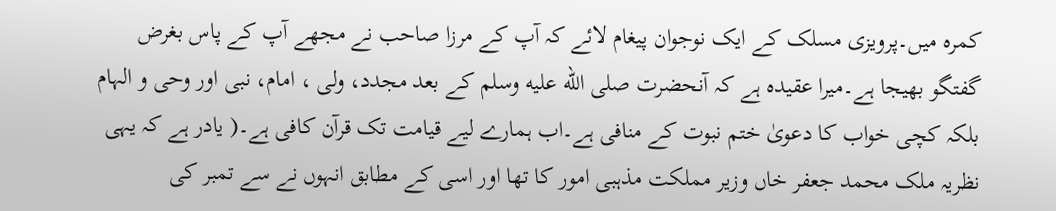کمرہ میں۔پرویزی مسلک کے ایک نوجوان پیغام لائے کہ آپ کے مرزا صاحب نے مجھے آپ کے پاس بغرض گفتگو بھیجا ہے۔میرا عقیدہ ہے کہ آنحضرت صلى الله عليه وسلم کے بعد مجدد، ولی ، امام، نبی اور وحی و الہام بلکہ کچی خواب کا دعویٰ ختم نبوت کے منافی ہے۔اب ہمارے لیے قیامت تک قرآن کافی ہے۔( یادر ہے کہ یہی نظریہ ملک محمد جعفر خاں وزیر مملکت مذہبی امور کا تھا اور اسی کے مطابق انہوں نے سے تمبر کی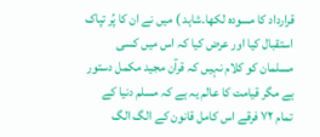قرارداد کا مسودہ لکھا۔شاہد ) میں نے ان کا پُر تپاک استقبال کیا اور عرض کیا کہ اس میں کسی مسلمان کو کلام نہیں کہ قرآن مجید مکمل دستور ہے مگر قیامت کا عالم یہ ہے کہ مسلم دنیا کے تمام ۷۲ فرقے اس کامل قانون کے الگ الگ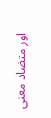اور متضاد معنی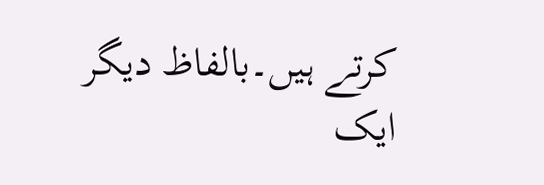کرتے ہیں۔بالفاظ دیگر ایک